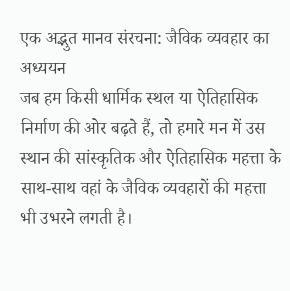एक अद्भुत मानव संरचना: जैविक व्यवहार का अध्ययन
जब हम किसी धार्मिक स्थल या ऐतिहासिक निर्माण की ओर बढ़ते हैं, तो हमारे मन में उस स्थान की सांस्कृतिक और ऐतिहासिक महत्ता के साथ-साथ वहां के जैविक व्यवहारों की महत्ता भी उभरने लगती है।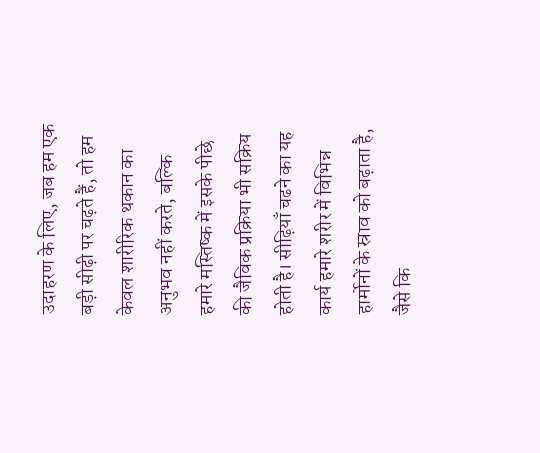उदाहरण के लिए, जब हम एक बड़ी सीढ़ी पर चढ़ते हैं, तो हम केवल शारीरिक थकान का अनुभव नहीं करते, बल्कि हमारे मस्तिष्क में इसके पीछे की जैविक प्रक्रिया भी सक्रिय होती है। सीढ़ियाँ चढने का यह कार्य हमारे शरीर में विभिन्न हार्मोनों के स्राव को बढ़ाता है, जैसे कि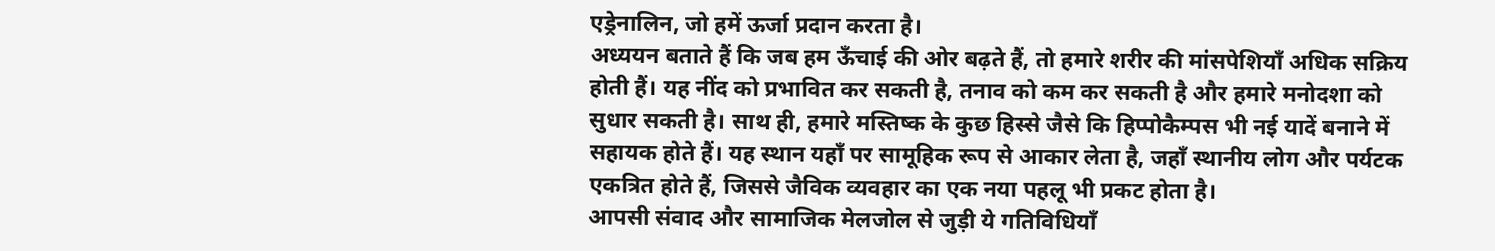एड्रेनालिन, जो हमें ऊर्जा प्रदान करता है।
अध्ययन बताते हैं कि जब हम ऊँचाई की ओर बढ़ते हैं, तो हमारे शरीर की मांसपेशियाँ अधिक सक्रिय होती हैं। यह नींद को प्रभावित कर सकती है, तनाव को कम कर सकती है और हमारे मनोदशा को सुधार सकती है। साथ ही, हमारे मस्तिष्क के कुछ हिस्से जैसे कि हिप्पोकैम्पस भी नई यादें बनाने में सहायक होते हैं। यह स्थान यहाँ पर सामूहिक रूप से आकार लेता है, जहाँ स्थानीय लोग और पर्यटक एकत्रित होते हैं, जिससे जैविक व्यवहार का एक नया पहलू भी प्रकट होता है।
आपसी संवाद और सामाजिक मेलजोल से जुड़ी ये गतिविधियाँ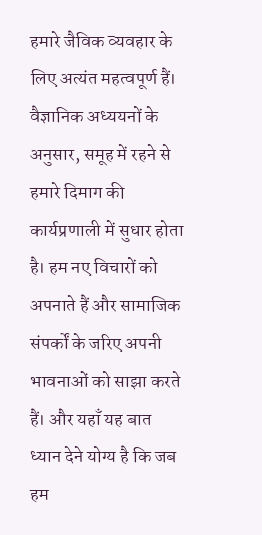हमारे जैविक व्यवहार के लिए अत्यंत महत्वपूर्ण हैं। वैज्ञानिक अध्ययनों के अनुसार, समूह में रहने से हमारे दिमाग की कार्यप्रणाली में सुधार होता है। हम नए विचारों को अपनाते हैं और सामाजिक संपर्कों के जरिए अपनी भावनाओं को साझा करते हैं। और यहाँ यह बात ध्यान देने योग्य है कि जब हम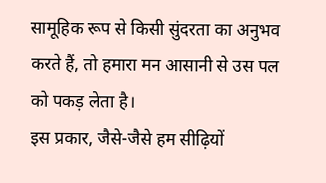सामूहिक रूप से किसी सुंदरता का अनुभव करते हैं, तो हमारा मन आसानी से उस पल को पकड़ लेता है।
इस प्रकार, जैसे-जैसे हम सीढ़ियों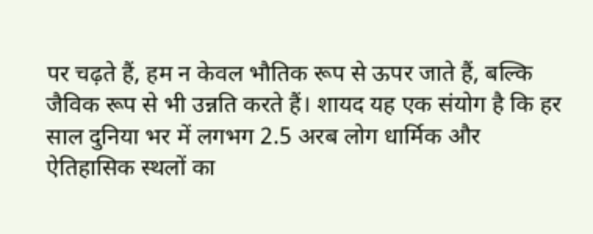पर चढ़ते हैं, हम न केवल भौतिक रूप से ऊपर जाते हैं, बल्कि जैविक रूप से भी उन्नति करते हैं। शायद यह एक संयोग है कि हर साल दुनिया भर में लगभग 2.5 अरब लोग धार्मिक और ऐतिहासिक स्थलों का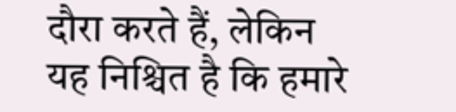दौरा करते हैं, लेकिन यह निश्चित है कि हमारे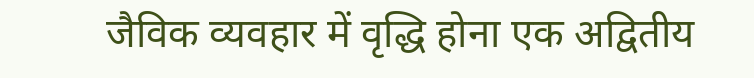जैविक व्यवहार में वृद्धि होना एक अद्वितीय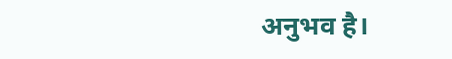अनुभव है।